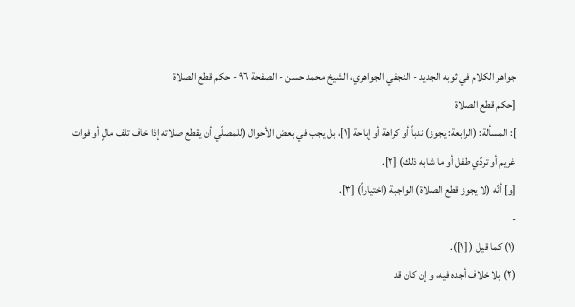جواهر الكلام في ثوبه الجديد - النجفي الجواهري، الشيخ محمد حسن - الصفحة ٩٦ - حكم قطع الصلاة
[حكم قطع الصلاة
]: المسألة: (الرابعة: يجوز) ندباً أو كراهة أو إباحة [١]، بل يجب في بعض الأحوال (للمصلّي أن يقطع صلاته إذا خاف تلف مالٍ أو فوات غريم أو تردّي طفل أو ما شابه ذلك) [٢].
[و] أنّه (لا يجوز قطع الصلاة) الواجبة (اختياراً) [٣].
-
(١) كما قيل ( [١]).
(٢) بلا خلاف أجده فيه، و إن كان قد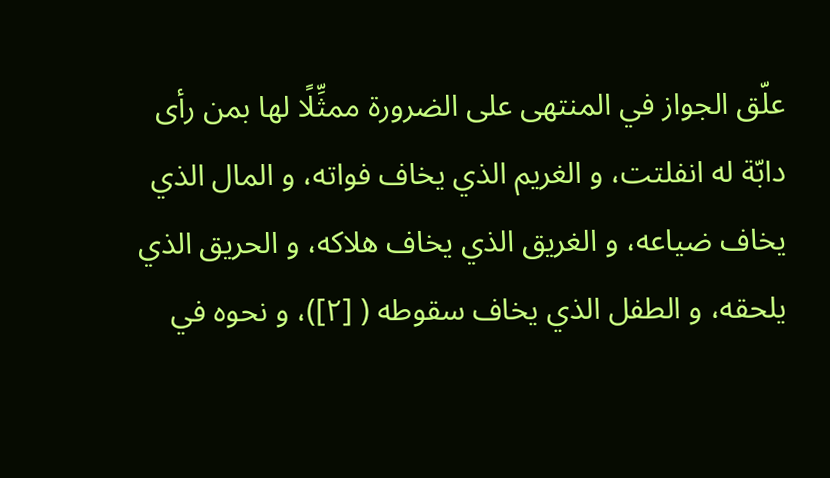علّق الجواز في المنتهى على الضرورة ممثِّلًا لها بمن رأى دابّة له انفلتت، و الغريم الذي يخاف فواته، و المال الذي يخاف ضياعه، و الغريق الذي يخاف هلاكه، و الحريق الذي يلحقه، و الطفل الذي يخاف سقوطه ( [٢])، و نحوه في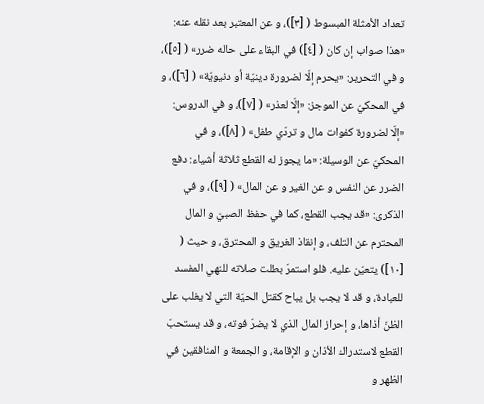تعداد الأمثلة المبسوط ( [٣])، و عن المعتبر بعد نقله عنه: «هذا صواب إن كان ( [٤]) في البقاء على حاله ضرر» ( [٥])، و في التحرير: «يحرم إلّا لضرورة دينيّة أو دنيويّة» ( [٦])، و في المحكيّ عن الموجز: «إلّا لعذر» ( [٧])، و في الدروس: «إلّا لضرورة كفوات مال و تردّي طفل» ( [٨])، و في المحكيّ عن الوسيلة: «ما يجوز له القطع ثلاثة أشياء: دفع الضرر عن النفس و عن الغير و عن المال» ( [٩])، و في الذكرى: «قد يجب القطع، كما في حفظ الصبيّ و المال المحترم عن التلف، و إنقاذ الغريق و المحترق، و حيث ( [١٠]) يتعيّن عليه. فلو استمرّ بطلت صلاته للنهي المفسد للعبادة، و قد لا يجب بل يباح كقتل الحيّة التي لا يغلب على الظنّ أذاها، و إحراز المال الذي لا يضرّ فوته، و قد يستحبّ القطع لاستدراك الأذان و الإقامة، و الجمعة و المنافقين في الظهر و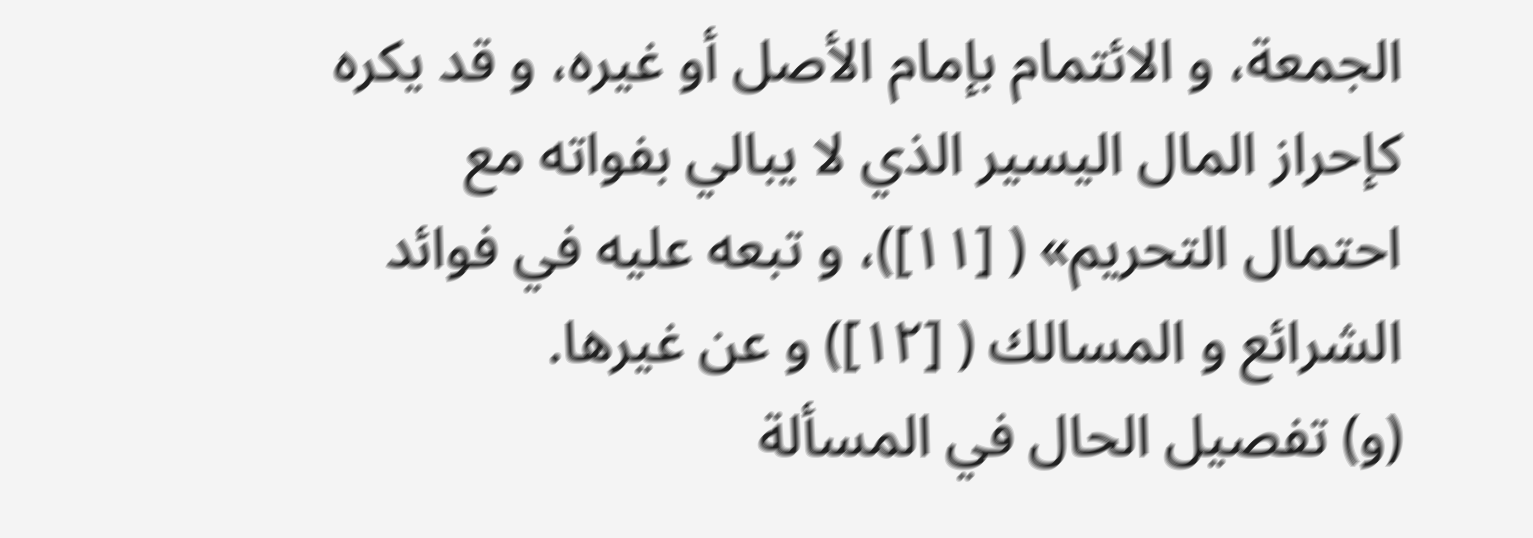الجمعة، و الائتمام بإمام الأصل أو غيره، و قد يكره كإحراز المال اليسير الذي لا يبالي بفواته مع احتمال التحريم» ( [١١])، و تبعه عليه في فوائد الشرائع و المسالك ( [١٢]) و عن غيرها.
(و) تفصيل الحال في المسألة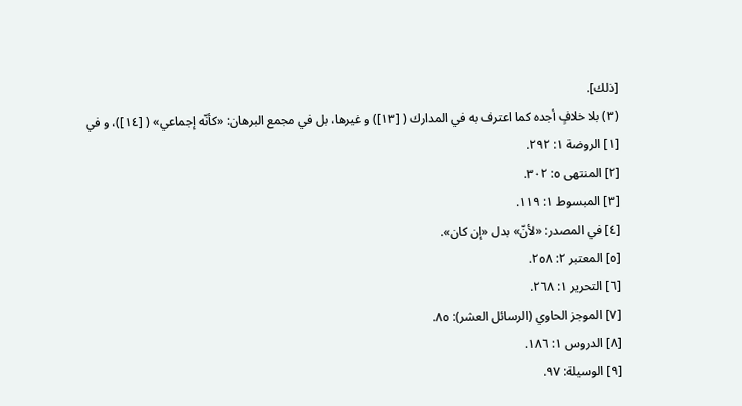[ذلك].
(٣) بلا خلافٍ أجده كما اعترف به في المدارك ( [١٣]) و غيرها، بل في مجمع البرهان: «كأنّه إجماعي» ( [١٤])، و في
[١] الروضة ١: ٢٩٢.
[٢] المنتهى ٥: ٣٠٢.
[٣] المبسوط ١: ١١٩.
[٤] في المصدر: «لأنّ» بدل «إن كان».
[٥] المعتبر ٢: ٢٥٨.
[٦] التحرير ١: ٢٦٨.
[٧] الموجز الحاوي (الرسائل العشر): ٨٥.
[٨] الدروس ١: ١٨٦.
[٩] الوسيلة: ٩٧.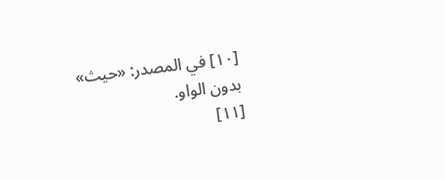[١٠] في المصدر: «حيث» بدون الواو.
[١١]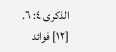الذكرى ٤: ٦.
[١٢] فوائد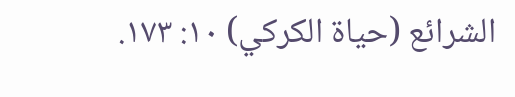الشرائع (حياة الكركي) ١٠: ١٧٣.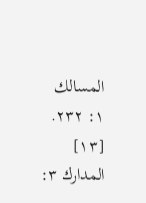المسالك ١: ٢٣٢.
[١٣] المدارك ٣: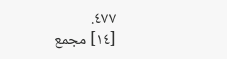٤٧٧.
[١٤] مجمع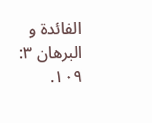الفائدة و البرهان ٣: ١٠٩.